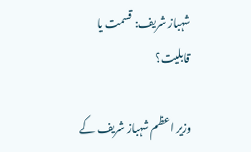شہباز شریف: قسمت یا قابلیت؟

وزیر اعظم شہباز شریف کے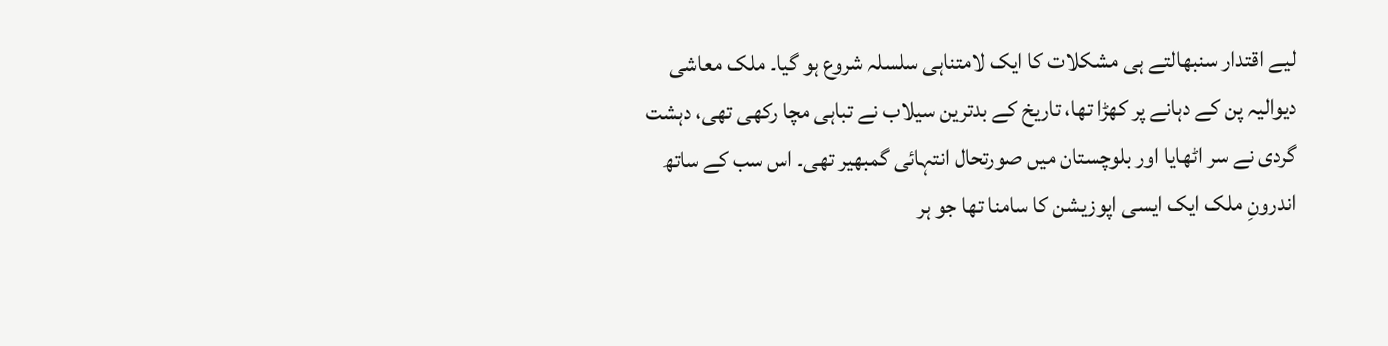لیے اقتدار سنبھالتے ہی مشکلات کا ایک لامتناہی سلسلہ شروع ہو گیا۔ ملک معاشی دیوالیہ پن کے دہانے پر کھڑا تھا، تاریخ کے بدترین سیلاب نے تباہی مچا رکھی تھی، دہشت گردی نے سر اٹھایا اور بلوچستان میں صورتحال انتہائی گمبھیر تھی۔ اس سب کے ساتھ اندرونِ ملک ایک ایسی اپوزیشن کا سامنا تھا جو ہر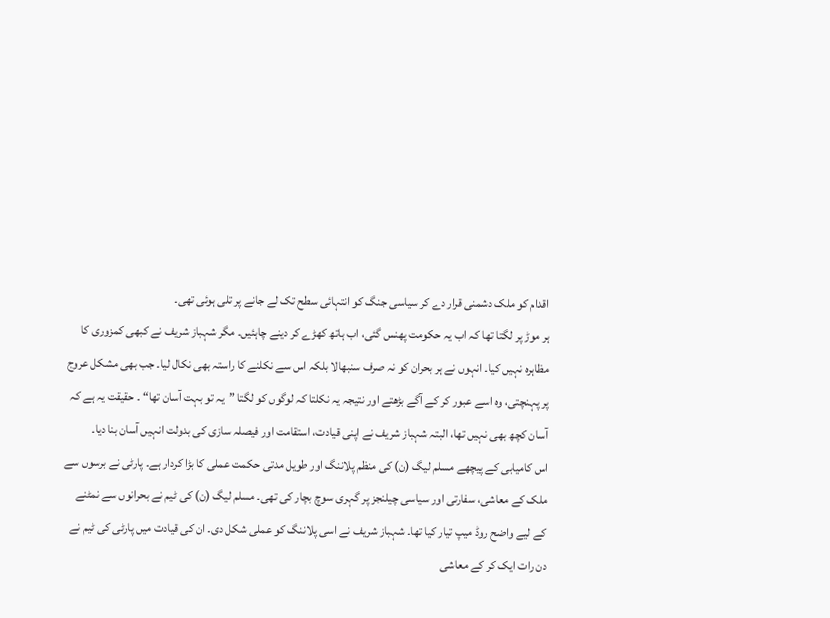اقدام کو ملک دشمنی قرار دے کر سیاسی جنگ کو انتہائی سطح تک لے جانے پر تلی ہوئی تھی۔
ہر موڑ پر لگتا تھا کہ اب یہ حکومت پھنس گئی، اب ہاتھ کھڑے کر دینے چاہئیں۔ مگر شہباز شریف نے کبھی کمزوری کا مظاہرہ نہیں کیا۔ انہوں نے ہر بحران کو نہ صرف سنبھالا بلکہ اس سے نکلنے کا راستہ بھی نکال لیا۔ جب بھی مشکل عروج پر پہنچتی، وہ اسے عبور کر کے آگے بڑھتے اور نتیجہ یہ نکلتا کہ لوگوں کو لگتا ”یہ تو بہت آسان تھا“ ۔ حقیقت یہ ہے کہ آسان کچھ بھی نہیں تھا، البتہ شہباز شریف نے اپنی قیادت، استقامت اور فیصلہ سازی کی بدولت انہیں آسان بنا دیا۔
اس کامیابی کے پیچھے مسلم لیگ (ن) کی منظم پلاننگ اور طویل مدتی حکمت عملی کا بڑا کردار ہے۔ پارٹی نے برسوں سے ملک کے معاشی، سفارتی اور سیاسی چیلنجز پر گہری سوچ بچار کی تھی۔ مسلم لیگ (ن) کی ٹیم نے بحرانوں سے نمٹنے کے لیے واضح روڈ میپ تیار کیا تھا۔ شہباز شریف نے اسی پلاننگ کو عملی شکل دی۔ ان کی قیادت میں پارٹی کی ٹیم نے دن رات ایک کر کے معاشی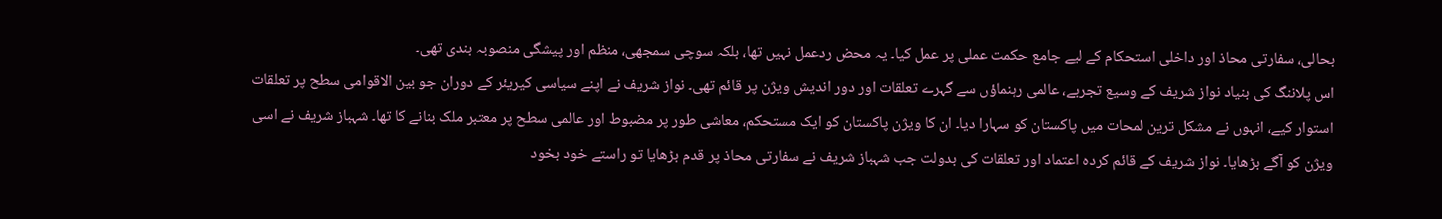بحالی، سفارتی محاذ اور داخلی استحکام کے لیے جامع حکمت عملی پر عمل کیا۔ یہ محض ردعمل نہیں تھا، بلکہ سوچی سمجھی، منظم اور پیشگی منصوبہ بندی تھی۔
اس پلاننگ کی بنیاد نواز شریف کے وسیع تجربے، عالمی رہنماؤں سے گہرے تعلقات اور دور اندیش ویژن پر قائم تھی۔ نواز شریف نے اپنے سیاسی کیریئر کے دوران جو بین الاقوامی سطح پر تعلقات استوار کیے، انہوں نے مشکل ترین لمحات میں پاکستان کو سہارا دیا۔ ان کا ویژن پاکستان کو ایک مستحکم، معاشی طور پر مضبوط اور عالمی سطح پر معتبر ملک بنانے کا تھا۔ شہباز شریف نے اسی ویژن کو آگے بڑھایا۔ نواز شریف کے قائم کردہ اعتماد اور تعلقات کی بدولت جب شہباز شریف نے سفارتی محاذ پر قدم بڑھایا تو راستے خود بخود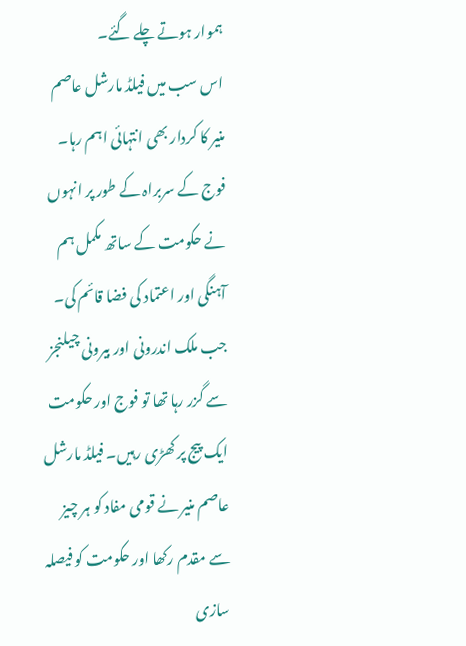ہموار ہوتے چلے گئے۔
اس سب میں فیلڈ مارشل عاصم منیر کا کردار بھی انتہائی اہم رہا۔ فوج کے سربراہ کے طور پر انہوں نے حکومت کے ساتھ مکمل ہم آہنگی اور اعتماد کی فضا قائم کی۔ جب ملک اندرونی اور بیرونی چیلنجز سے گزر رہا تھا تو فوج اور حکومت ایک پیج پر کھڑی رہیں۔ فیلڈ مارشل عاصم منیر نے قومی مفاد کو ہر چیز سے مقدم رکھا اور حکومت کو فیصلہ سازی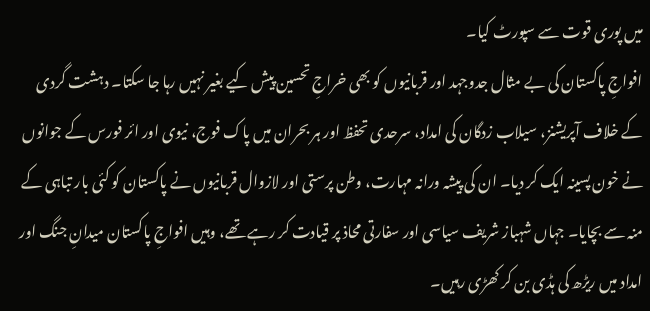میں پوری قوت سے سپورٹ کیا۔
افواجِ پاکستان کی بے مثال جدوجہد اور قربانیوں کو بھی خراجِ تحسین پیش کیے بغیر نہیں رہا جا سکتا۔ دہشت گردی کے خلاف آپریشنز، سیلاب زدگان کی امداد، سرحدی تحفظ اور ہر بحران میں پاک فوج، نیوی اور ائر فورس کے جوانوں نے خون پسینہ ایک کر دیا۔ ان کی پیشہ ورانہ مہارت، وطن پرستی اور لازوال قربانیوں نے پاکستان کو کئی بار تباہی کے منہ سے بچایا۔ جہاں شہباز شریف سیاسی اور سفارتی محاذ پر قیادت کر رہے تھے، وہیں افواجِ پاکستان میدانِ جنگ اور امداد میں ریڑھ کی ہڈی بن کر کھڑی رہیں۔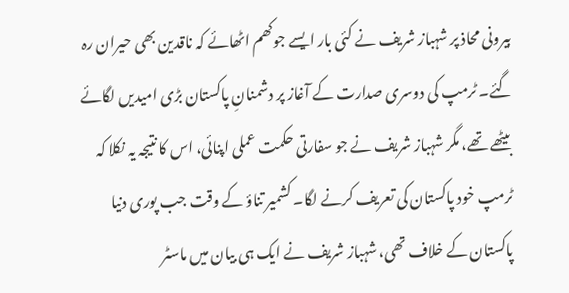بیرونی محاذ پر شہباز شریف نے کئی بار ایسے جوکھم اٹھائے کہ ناقدین بھی حیران رہ گئے۔ ٹرمپ کی دوسری صدارت کے آغاز پر دشمنانِ پاکستان بڑی امیدیں لگائے بیٹھے تھے، مگر شہباز شریف نے جو سفارتی حکمت عملی اپنائی، اس کا نتیجہ یہ نکلا کہ ٹرمپ خود پاکستان کی تعریف کرنے لگا۔ کشمیر تناؤ کے وقت جب پوری دنیا پاکستان کے خلاف تھی، شہباز شریف نے ایک ہی بیان میں ماسٹر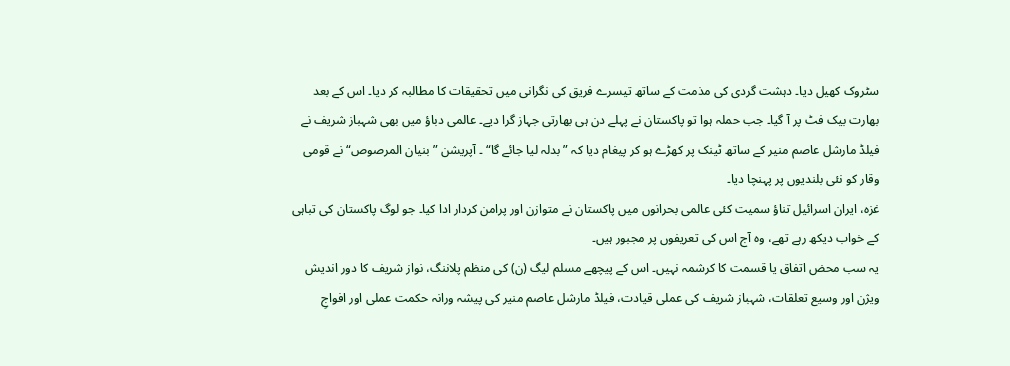سٹروک کھیل دیا۔ دہشت گردی کی مذمت کے ساتھ تیسرے فریق کی نگرانی میں تحقیقات کا مطالبہ کر دیا۔ اس کے بعد بھارت بیک فٹ پر آ گیا۔ جب حملہ ہوا تو پاکستان نے پہلے دن ہی بھارتی جہاز گرا دیے۔ عالمی دباؤ میں بھی شہباز شریف نے فیلڈ مارشل عاصم منیر کے ساتھ ٹینک پر کھڑے ہو کر پیغام دیا کہ ”بدلہ لیا جائے گا“ ۔ آپریشن ”بنیان المرصوص“ نے قومی وقار کو نئی بلندیوں پر پہنچا دیا۔
غزہ، ایران اسرائیل تناؤ سمیت کئی عالمی بحرانوں میں پاکستان نے متوازن اور پرامن کردار ادا کیا۔ جو لوگ پاکستان کی تباہی کے خواب دیکھ رہے تھے، وہ آج اس کی تعریفوں پر مجبور ہیں۔
یہ سب محض اتفاق یا قسمت کا کرشمہ نہیں۔ اس کے پیچھے مسلم لیگ (ن) کی منظم پلاننگ، نواز شریف کا دور اندیش ویژن اور وسیع تعلقات، شہباز شریف کی عملی قیادت، فیلڈ مارشل عاصم منیر کی پیشہ ورانہ حکمت عملی اور افواجِ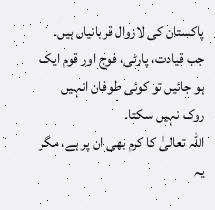پاکستان کی لازوال قربانیاں ہیں۔ جب قیادت، پارٹی، فوج اور قوم ایک ہو جائیں تو کوئی طوفان انہیں روک نہیں سکتا۔
اللہ تعالیٰ کا کرم بھی ان پر ہے، مگر یہ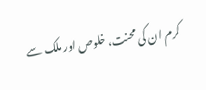کرم ان کی محنت، خلوص اور ملک سے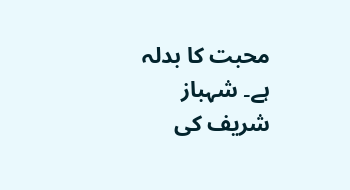محبت کا بدلہ ہے۔ شہباز شریف کی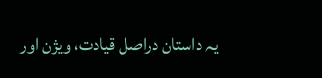یہ داستان دراصل قیادت، ویژن اور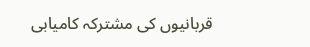قربانیوں کی مشترکہ کامیابی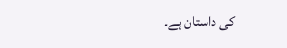کی داستان ہے۔